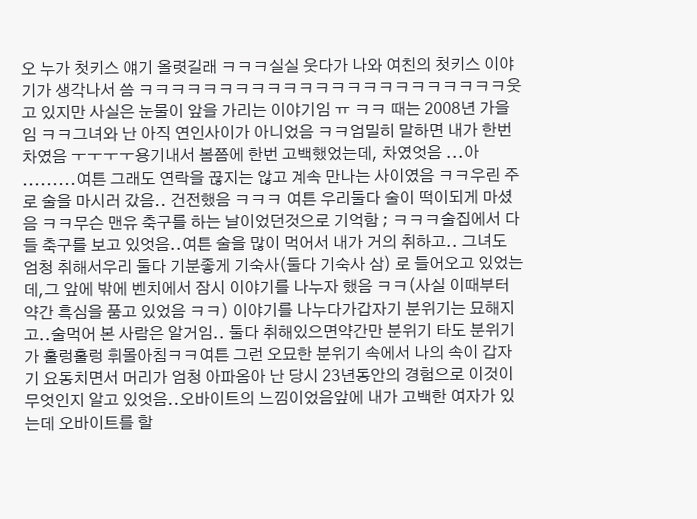오 누가 첫키스 얘기 올렷길래 ㅋㅋㅋ실실 웃다가 나와 여친의 첫키스 이야기가 생각나서 씀 ㅋㅋㅋㅋㅋㅋㅋㅋㅋㅋㅋㅋㅋㅋㅋㅋㅋㅋㅋㅋㅋㅋㅋ웃고 있지만 사실은 눈물이 앞을 가리는 이야기임 ㅠ ㅋㅋ 때는 2008년 가을임 ㅋㅋ그녀와 난 아직 연인사이가 아니었음 ㅋㅋ엄밀히 말하면 내가 한번 차였음 ㅜㅜㅜㅜ용기내서 봄쯤에 한번 고백했었는데, 차였엇음 ...아 .........여튼 그래도 연락을 끊지는 않고 계속 만나는 사이였음 ㅋㅋ우린 주로 술을 마시러 갔음.. 건전했음 ㅋㅋㅋ 여튼 우리둘다 술이 떡이되게 마셨음 ㅋㅋ무슨 맨유 축구를 하는 날이었던것으로 기억함 ; ㅋㅋㅋ술집에서 다들 축구를 보고 있엇음..여튼 술을 많이 먹어서 내가 거의 취하고.. 그녀도 엄청 취해서우리 둘다 기분좋게 기숙사(둘다 기숙사 삼) 로 들어오고 있었는데,그 앞에 밖에 벤치에서 잠시 이야기를 나누자 했음 ㅋㅋ(사실 이때부터 약간 흑심을 품고 있었음 ㅋㅋ) 이야기를 나누다가갑자기 분위기는 묘해지고..술먹어 본 사람은 알거임.. 둘다 취해있으면약간만 분위기 타도 분위기가 훌렁훌렁 휘몰아침ㅋㅋ여튼 그런 오묘한 분위기 속에서 나의 속이 갑자기 요동치면서 머리가 엄청 아파옴아 난 당시 23년동안의 경험으로 이것이 무엇인지 알고 있엇음..오바이트의 느낌이었음앞에 내가 고백한 여자가 있는데 오바이트를 할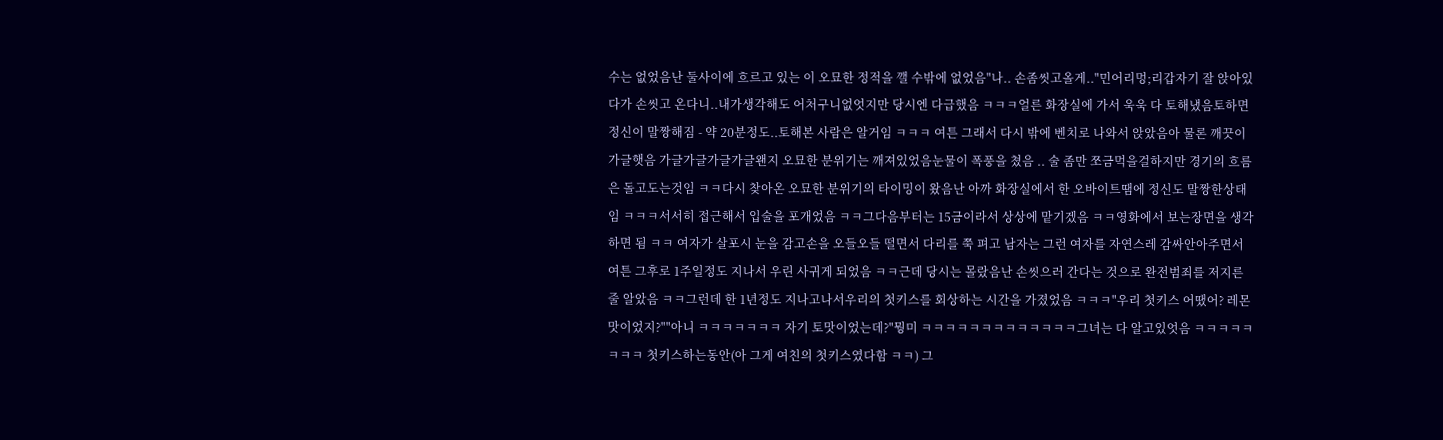수는 없었음난 둘사이에 흐르고 있는 이 오묘한 정적을 깰 수밖에 없었음"나.. 손좀씻고올게.."민어리멍;리갑자기 잘 앉아있다가 손씻고 온다니..내가생각해도 어처구니없엇지만 당시엔 다급했음 ㅋㅋㅋ얼른 화장실에 가서 욱욱 다 토해냈음토하면 정신이 말짱해짐 - 약 20분정도..토해본 사람은 알거임 ㅋㅋㅋ 여튼 그래서 다시 밖에 벤치로 나와서 앉았음아 물론 깨끗이 가글햇음 가글가글가글가글왠지 오묘한 분위기는 깨져있었음눈물이 폭풍을 쳤음 .. 술 좀만 쪼금먹을걸하지만 경기의 흐름은 돌고도는것임 ㅋㅋ다시 찾아온 오묘한 분위기의 타이밍이 왔음난 아까 화장실에서 한 오바이트땜에 정신도 말짱한상태임 ㅋㅋㅋ서서히 접근해서 입술을 포개었음 ㅋㅋ그다음부터는 15금이라서 상상에 맡기겠음 ㅋㅋ영화에서 보는장면을 생각하면 됨 ㅋㅋ 여자가 살포시 눈을 감고손을 오들오들 떨면서 다리를 쭉 펴고 남자는 그런 여자를 자연스레 감싸안아주면서 여튼 그후로 1주일정도 지나서 우린 사귀게 되었음 ㅋㅋ근데 당시는 몰랐음난 손씻으러 간다는 것으로 완전범죄를 저지른줄 알았음 ㅋㅋ그런데 한 1년정도 지나고나서우리의 첫키스를 회상하는 시간을 가졌었음 ㅋㅋㅋ"우리 첫키스 어땠어? 레몬맛이었지?""아니 ㅋㅋㅋㅋㅋㅋㅋ 자기 토맛이었는데?"뭥미 ㅋㅋㅋㅋㅋㅋㅋㅋㅋㅋㅋㅋㅋ그녀는 다 알고있엇음 ㅋㅋㅋㅋㅋㅋㅋㅋ 첫키스하는동안(아 그게 여친의 첫키스였다함 ㅋㅋ) 그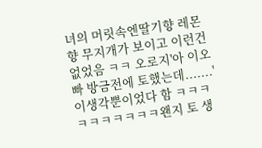녀의 머릿속엔딸기향 레몬향 무지개가 보이고 이런건 없었음 ㅋㅋ 오로지'아 이오빠 방금전에 토했는데.......'이생각뿐이었다 함 ㅋㅋㅋㅋㅋㅋㅋㅋㅋㅋ왠지 토 생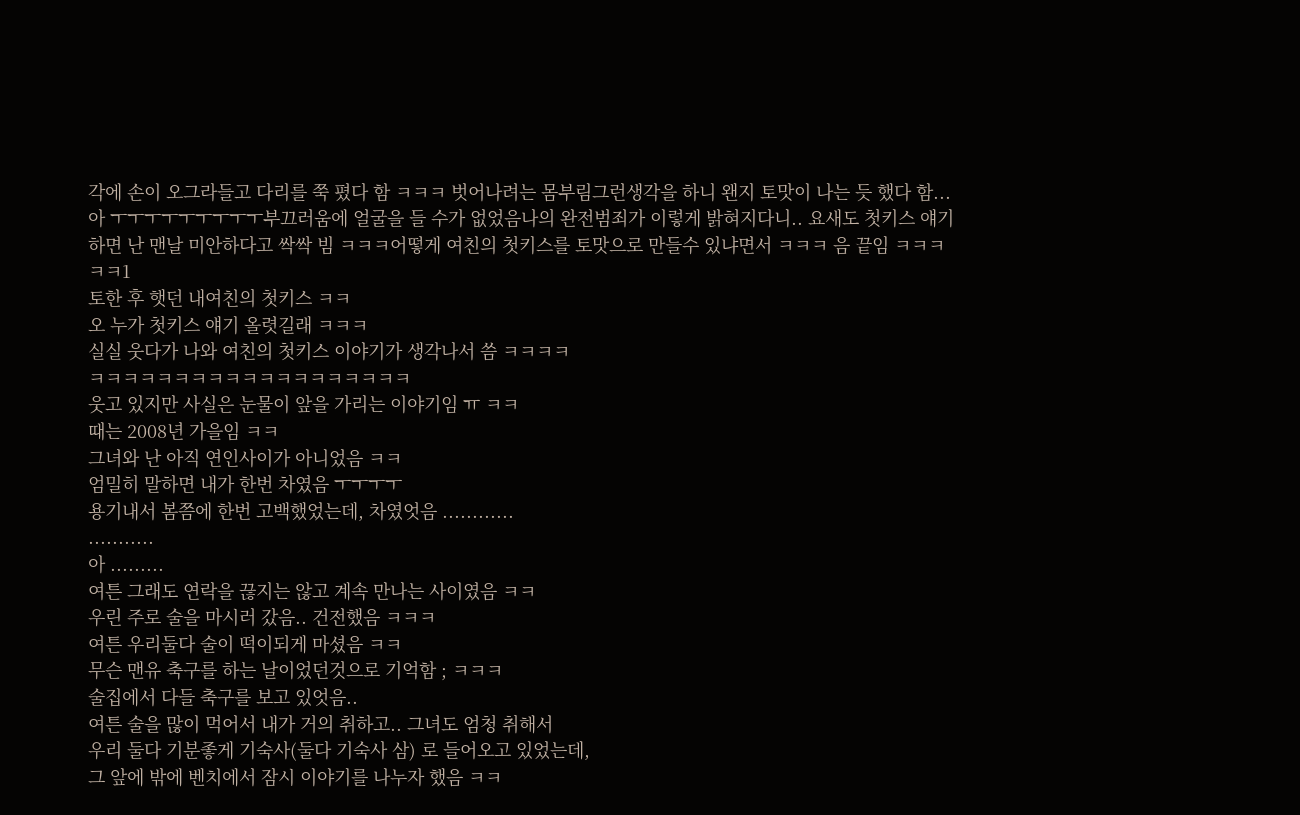각에 손이 오그라들고 다리를 쭉 폈다 함 ㅋㅋㅋ 벗어나려는 몸부림그런생각을 하니 왠지 토맛이 나는 듯 했다 함... 아 ㅜㅜㅜㅜㅜㅜㅜㅜㅜ부끄러움에 얼굴을 들 수가 없었음나의 완전범죄가 이렇게 밝혀지다니.. 요새도 첫키스 얘기하면 난 맨날 미안하다고 싹싹 빔 ㅋㅋㅋ어떻게 여친의 첫키스를 토맛으로 만들수 있냐면서 ㅋㅋㅋ 음 끝임 ㅋㅋㅋㅋㅋ1
토한 후 햇던 내여친의 첫키스 ㅋㅋ
오 누가 첫키스 얘기 올렷길래 ㅋㅋㅋ
실실 웃다가 나와 여친의 첫키스 이야기가 생각나서 씀 ㅋㅋㅋㅋ
ㅋㅋㅋㅋㅋㅋㅋㅋㅋㅋㅋㅋㅋㅋㅋㅋㅋㅋㅋ
웃고 있지만 사실은 눈물이 앞을 가리는 이야기임 ㅠ ㅋㅋ
때는 2008년 가을임 ㅋㅋ
그녀와 난 아직 연인사이가 아니었음 ㅋㅋ
엄밀히 말하면 내가 한번 차였음 ㅜㅜㅜㅜ
용기내서 봄쯤에 한번 고백했었는데, 차였엇음 ............
...........
아 .........
여튼 그래도 연락을 끊지는 않고 계속 만나는 사이였음 ㅋㅋ
우린 주로 술을 마시러 갔음.. 건전했음 ㅋㅋㅋ
여튼 우리둘다 술이 떡이되게 마셨음 ㅋㅋ
무슨 맨유 축구를 하는 날이었던것으로 기억함 ; ㅋㅋㅋ
술집에서 다들 축구를 보고 있엇음..
여튼 술을 많이 먹어서 내가 거의 취하고.. 그녀도 엄청 취해서
우리 둘다 기분좋게 기숙사(둘다 기숙사 삼) 로 들어오고 있었는데,
그 앞에 밖에 벤치에서 잠시 이야기를 나누자 했음 ㅋㅋ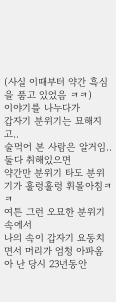(사실 이때부터 약간 흑심을 품고 있었음 ㅋㅋ)
이야기를 나누다가
갑자기 분위기는 묘해지고..
술먹어 본 사람은 알거임.. 둘다 취해있으면
약간만 분위기 타도 분위기가 훌렁훌렁 휘몰아침ㅋㅋ
여튼 그런 오묘한 분위기 속에서
나의 속이 갑자기 요동치면서 머리가 엄청 아파옴
아 난 당시 23년동안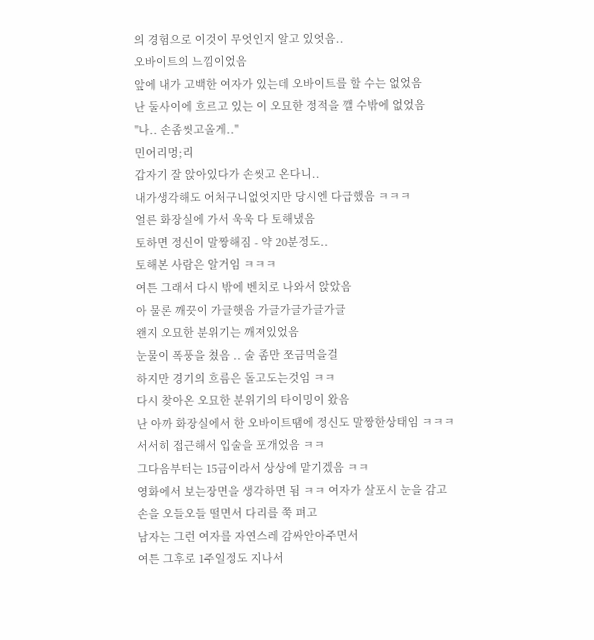의 경험으로 이것이 무엇인지 알고 있엇음..
오바이트의 느낌이었음
앞에 내가 고백한 여자가 있는데 오바이트를 할 수는 없었음
난 둘사이에 흐르고 있는 이 오묘한 정적을 깰 수밖에 없었음
"나.. 손좀씻고올게.."
민어리멍;리
갑자기 잘 앉아있다가 손씻고 온다니..
내가생각해도 어처구니없엇지만 당시엔 다급했음 ㅋㅋㅋ
얼른 화장실에 가서 욱욱 다 토해냈음
토하면 정신이 말짱해짐 - 약 20분정도..
토해본 사람은 알거임 ㅋㅋㅋ
여튼 그래서 다시 밖에 벤치로 나와서 앉았음
아 물론 깨끗이 가글햇음 가글가글가글가글
왠지 오묘한 분위기는 깨져있었음
눈물이 폭풍을 쳤음 .. 술 좀만 쪼금먹을걸
하지만 경기의 흐름은 돌고도는것임 ㅋㅋ
다시 찾아온 오묘한 분위기의 타이밍이 왔음
난 아까 화장실에서 한 오바이트땜에 정신도 말짱한상태임 ㅋㅋㅋ
서서히 접근해서 입술을 포개었음 ㅋㅋ
그다음부터는 15금이라서 상상에 맡기겠음 ㅋㅋ
영화에서 보는장면을 생각하면 됨 ㅋㅋ 여자가 살포시 눈을 감고
손을 오들오들 떨면서 다리를 쭉 펴고
남자는 그런 여자를 자연스레 감싸안아주면서
여튼 그후로 1주일정도 지나서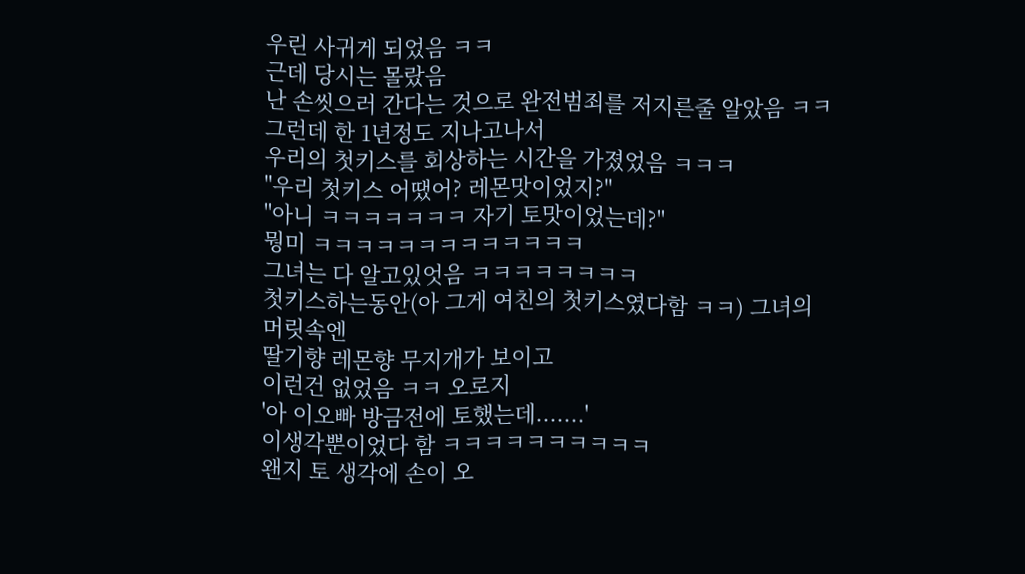우린 사귀게 되었음 ㅋㅋ
근데 당시는 몰랐음
난 손씻으러 간다는 것으로 완전범죄를 저지른줄 알았음 ㅋㅋ
그런데 한 1년정도 지나고나서
우리의 첫키스를 회상하는 시간을 가졌었음 ㅋㅋㅋ
"우리 첫키스 어땠어? 레몬맛이었지?"
"아니 ㅋㅋㅋㅋㅋㅋㅋ 자기 토맛이었는데?"
뭥미 ㅋㅋㅋㅋㅋㅋㅋㅋㅋㅋㅋㅋㅋ
그녀는 다 알고있엇음 ㅋㅋㅋㅋㅋㅋㅋㅋ
첫키스하는동안(아 그게 여친의 첫키스였다함 ㅋㅋ) 그녀의 머릿속엔
딸기향 레몬향 무지개가 보이고
이런건 없었음 ㅋㅋ 오로지
'아 이오빠 방금전에 토했는데.......'
이생각뿐이었다 함 ㅋㅋㅋㅋㅋㅋㅋㅋㅋㅋ
왠지 토 생각에 손이 오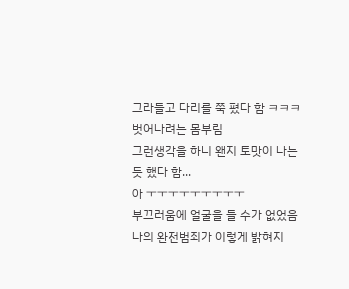그라들고 다리를 쭉 폈다 함 ㅋㅋㅋ 벗어나려는 몸부림
그런생각을 하니 왠지 토맛이 나는 듯 했다 함...
아 ㅜㅜㅜㅜㅜㅜㅜㅜㅜ
부끄러움에 얼굴을 들 수가 없었음
나의 완전범죄가 이렇게 밝혀지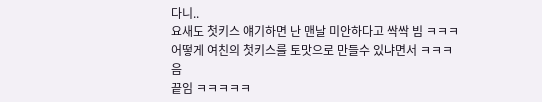다니..
요새도 첫키스 얘기하면 난 맨날 미안하다고 싹싹 빔 ㅋㅋㅋ
어떻게 여친의 첫키스를 토맛으로 만들수 있냐면서 ㅋㅋㅋ
음
끝임 ㅋㅋㅋㅋㅋ